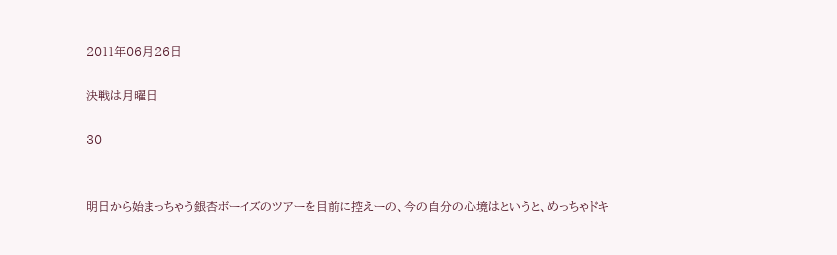2011年06月26日

決戦は月曜日

30


明日から始まっちゃう銀杏ボーイズのツアーを目前に控えーの、今の自分の心境はというと、めっちゃドキ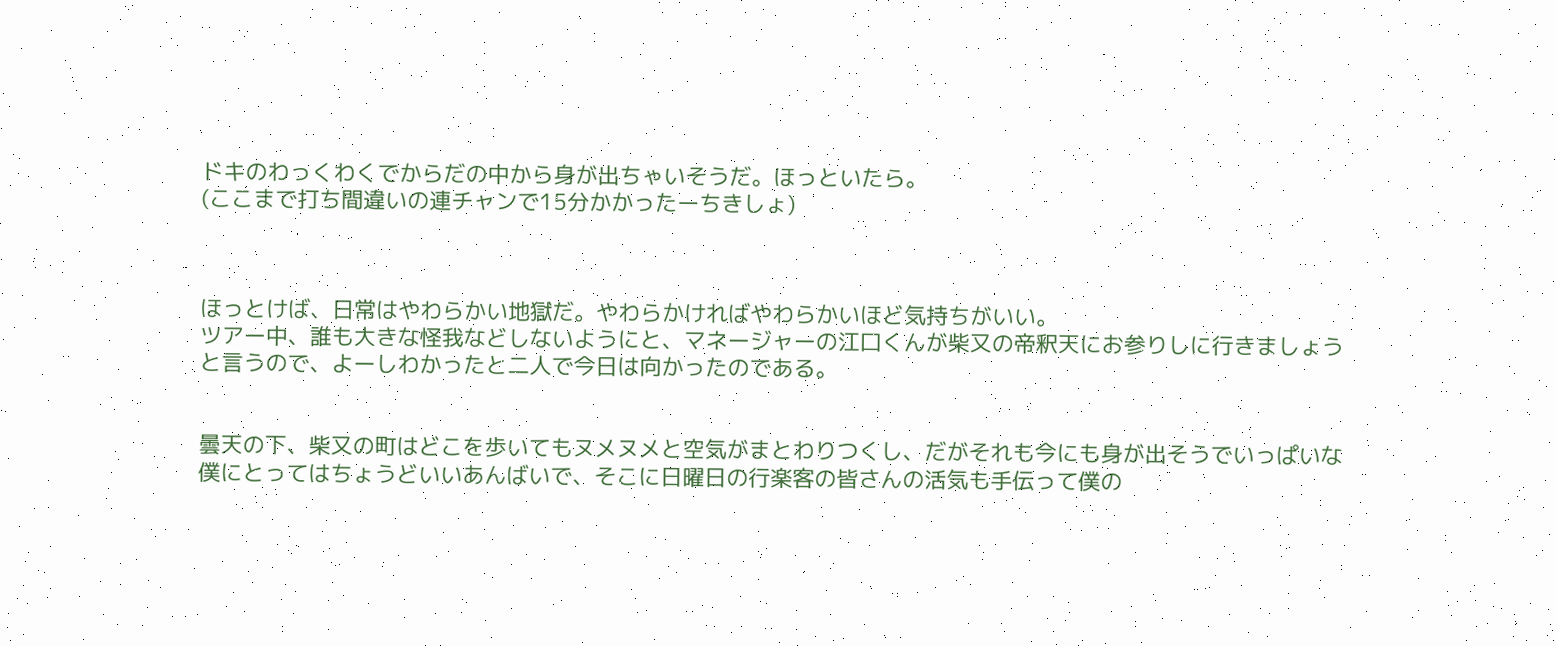ドキのわっくわくでからだの中から身が出ちゃいそうだ。ほっといたら。
(ここまで打ち間違いの連チャンで15分かかったーちきしょ)



ほっとけば、日常はやわらかい地獄だ。やわらかければやわらかいほど気持ちがいい。
ツアー中、誰も大きな怪我などしないようにと、マネージャーの江口くんが柴又の帝釈天にお参りしに行きましょうと言うので、よーしわかったと二人で今日は向かったのである。


曇天の下、柴又の町はどこを歩いてもヌメヌメと空気がまとわりつくし、だがそれも今にも身が出そうでいっぱいな僕にとってはちょうどいいあんばいで、そこに日曜日の行楽客の皆さんの活気も手伝って僕の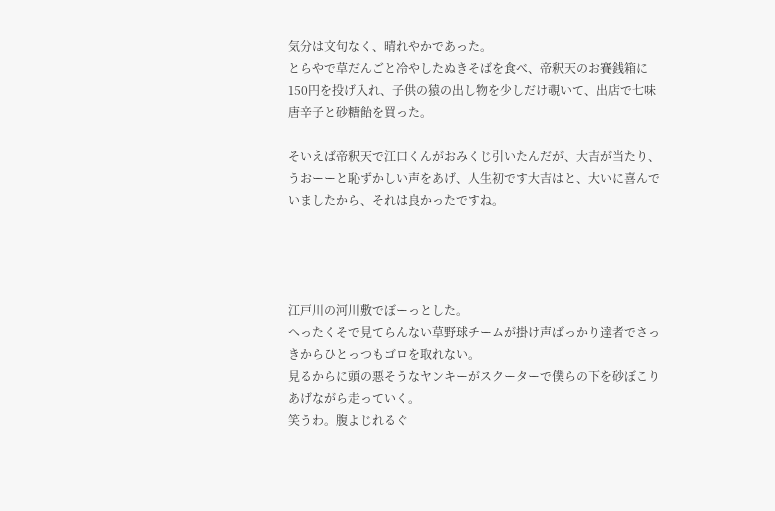気分は文句なく、晴れやかであった。
とらやで草だんごと冷やしたぬきそばを食べ、帝釈天のお賽銭箱に150円を投げ入れ、子供の猿の出し物を少しだけ覗いて、出店で七味唐辛子と砂糖飴を買った。

そいえば帝釈天で江口くんがおみくじ引いたんだが、大吉が当たり、うおーーと恥ずかしい声をあげ、人生初です大吉はと、大いに喜んでいましたから、それは良かったですね。




江戸川の河川敷でぼーっとした。
へったくそで見てらんない草野球チームが掛け声ばっかり達者でさっきからひとっつもゴロを取れない。
見るからに頭の悪そうなヤンキーがスクーターで僕らの下を砂ぼこりあげながら走っていく。
笑うわ。腹よじれるぐ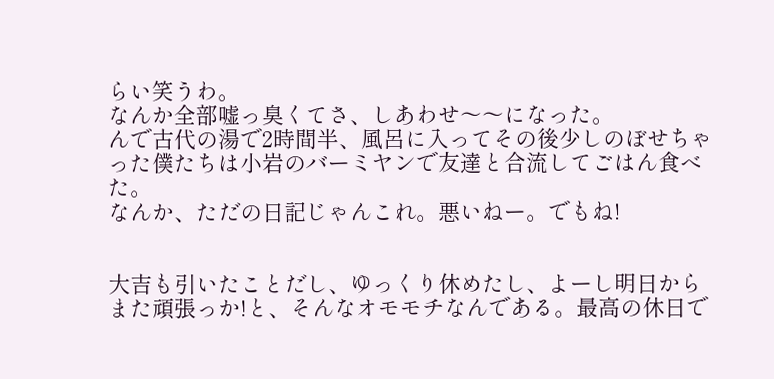らい笑うわ。
なんか全部嘘っ臭くてさ、しあわせ〜〜になった。
んで古代の湯で2時間半、風呂に入ってその後少しのぼせちゃった僕たちは小岩のバーミヤンで友達と合流してごはん食べた。
なんか、ただの日記じゃんこれ。悪いねー。でもね!


大吉も引いたことだし、ゆっくり休めたし、よーし明日からまた頑張っか!と、そんなオモモチなんである。最高の休日で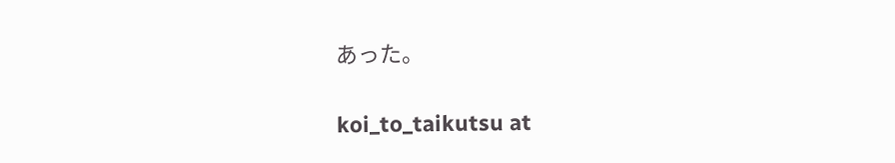あった。

koi_to_taikutsu at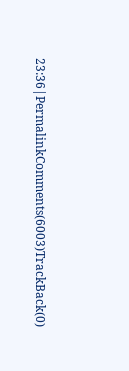23:36|PermalinkComments(6003)TrackBack(0)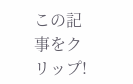この記事をクリップ!